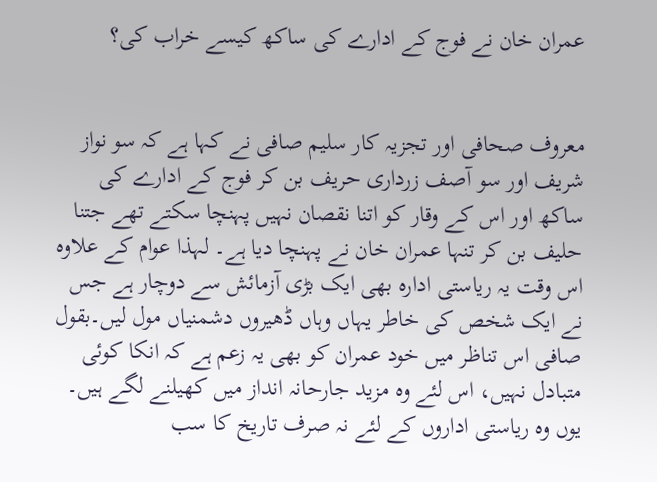عمران خان نے فوج کے ادارے کی ساکھ کیسے خراب کی؟


معروف صحافی اور تجزیہ کار سلیم صافی نے کہا ہے کہ سو نواز شریف اور سو آصف زرداری حریف بن کر فوج کے ادارے کی ساکھ اور اس کے وقار کو اتنا نقصان نہیں پہنچا سکتے تھے جتنا حلیف بن کر تنہا عمران خان نے پہنچا دیا ہے۔ لہذا عوام کے علاوہ اس وقت یہ ریاستی ادارہ بھی ایک بڑی آزمائش سے دوچار ہے جس نے ایک شخص کی خاطر یہاں وہاں ڈھیروں دشمنیاں مول لیں۔بقول صافی اس تناظر میں خود عمران کو بھی یہ زعم ہے کہ انکا کوئی متبادل نہیں، اس لئے وہ مزید جارحانہ انداز میں کھیلنے لگے ہیں۔ یوں وہ ریاستی اداروں کے لئے نہ صرف تاریخ کا سب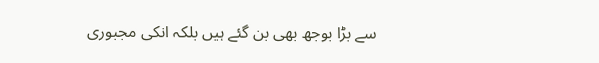سے بڑا بوجھ بھی بن گئے ہیں بلکہ انکی مجبوری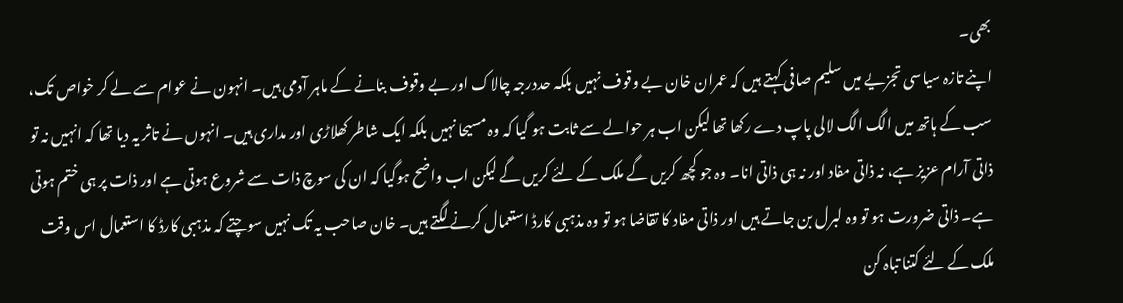بھی۔
اپنے تازہ سیاسی تجزیے میں سلیم صافی کہتے ہیں کہ عمران خان بے وقوف نہیں بلکہ حددرجہ چالاک اور بے وقوف بنانے کے ماہر آدمی ہیں۔ انہون نے عوام سے لے کر خواص تک، سب کے ہاتھ میں الگ الگ لالی پاپ دے رکھا تھا لیکن اب ہر حوالے سے ثابت ہو گیا کہ وہ مسیحا نہیں بلکہ ایک شاطر کھلاڑی اور مداری ہیں۔ انہوں نے تاثر یہ دیا تھا کہ انہیں نہ تو ذاتی آرام عزیز ہے، نہ ذاتی مفاد اور نہ ہی ذاتی انا۔ وہ جو کچھ کریں گے ملک کے لئے کریں گے لیکن اب واضح ہوگیا کہ ان کی سوچ ذات سے شروع ہوتی ہے اور ذات پر ہی ختم ہوتی ہے۔ ذاتی ضرورت ہو تو وہ لبرل بن جاتے ہیں اور ذاتی مفاد کا تقاضا ہو تو وہ مذہبی کارڈ استعمال کرنے لگتے ہیں۔ خان صاحب یہ تک نہیں سوچتے کہ مذہبی کارڈ کا استعمال اس وقت ملک کے لئے کتنا تباہ کن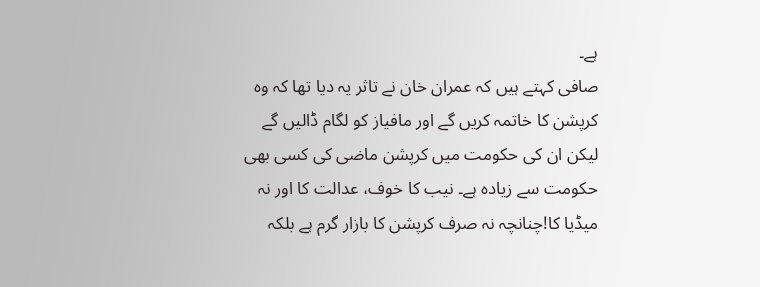ہے۔
صافی کہتے ہیں کہ عمران خان نے تاثر یہ دیا تھا کہ وہ کرپشن کا خاتمہ کریں گے اور مافیاز کو لگام ڈالیں گے لیکن ان کی حکومت میں کرپشن ماضی کی کسی بھی حکومت سے زیادہ ہے۔ نیب کا خوف، عدالت کا اور نہ میڈیا کا!چنانچہ نہ صرف کرپشن کا بازار گرم ہے بلکہ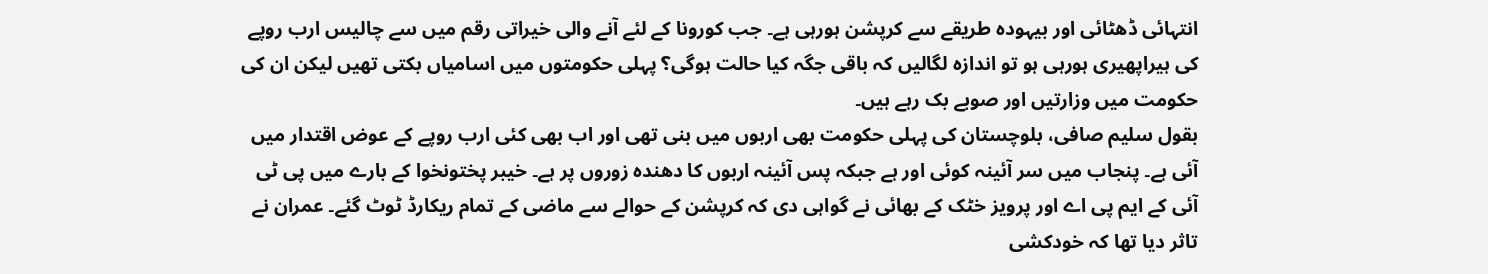انتہائی ڈھٹائی اور بیہودہ طریقے سے کرپشن ہورہی ہے۔ جب کورونا کے لئے آنے والی خیراتی رقم میں سے چالیس ارب روپے کی ہیراپھیری ہورہی ہو تو اندازہ لگالیں کہ باقی جگہ کیا حالت ہوگی؟ پہلی حکومتوں میں اسامیاں بکتی تھیں لیکن ان کی حکومت میں وزارتیں اور صوبے بک رہے ہیں۔
بقول سلیم صافی، بلوچستان کی پہلی حکومت بھی اربوں میں بنی تھی اور اب بھی کئی ارب روپے کے عوض اقتدار میں آئی ہے۔ پنجاب میں سر آئینہ کوئی اور ہے جبکہ پس آئینہ اربوں کا دھندہ زوروں پر ہے۔ خیبر پختونخوا کے بارے میں پی ٹی آئی کے ایم پی اے اور پرویز خٹک کے بھائی نے گواہی دی کہ کرپشن کے حوالے سے ماضی کے تمام ریکارڈ ٹوٹ گئے۔ عمران نے تاثر دیا تھا کہ خودکشی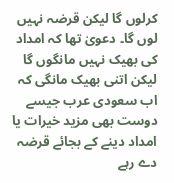کرلوں گا لیکن قرضہ نہیں لوں گا۔ دعویٰ تھا کہ امداد کی بھیک نہیں مانگوں گا لیکن اتنی بھیک مانگی کہ اب سعودی عرب جیسے دوست بھی مزید خیرات یا امداد دینے کے بجائے قرضہ دے رہے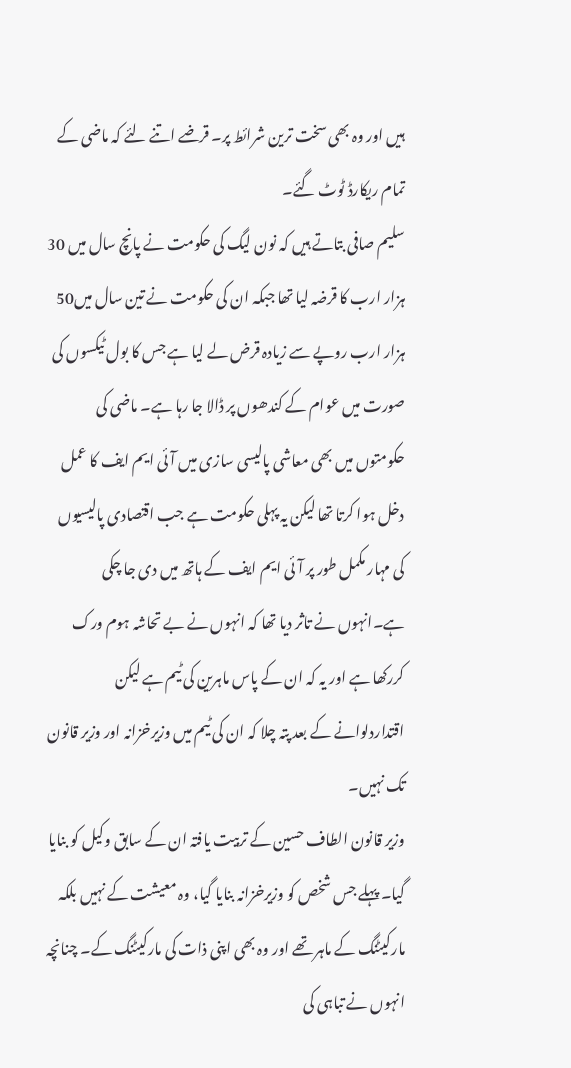ہیں اور وہ بھی سخت ترین شرائط پر۔ قرضے اتنے لئے کہ ماضی کے تمام ریکارڈ ٹوٹ گئے۔
سلیم صافی بتاتے ہیں کہ نون لیگ کی حکومت نے پانچ سال میں 30 ہزار ارب کا قرضہ لیا تھا جبکہ ان کی حکومت نے تین سال میں50 ہزار ارب روپے سے زیادہ قرض لے لیا ہے جس کا بول ٹیکسوں کی صورت میں عوام کے کندھوں پر ڈالا جا رہا ہے۔ ماضی کی حکومتوں میں بھی معاشی پالیسی سازی میں آئی ایم ایف کا عمل دخل ہوا کرتا تھا لیکن یہ پہلی حکومت ہے جب اقتصادی پالیسیوں کی مہار مکمل طور پر آئی ایم ایف کے ہاتھ میں دی جا چکی ہے۔انہوں نے تاثر دیا تھا کہ انہوں نے بے تحاشہ ہوم ورک کررکھا ہے اور یہ کہ ان کے پاس ماہرین کی ٹیم ہے لیکن اقتداردلوانے کے بعد پتہ چلا کہ ان کی ٹیم میں وزیرخزانہ اور وزیر قانون تک نہیں۔
وزیر قانون الطاف حسین کے تربیت یافتہ ان کے سابق وکیل کو بنایا گیا۔ پہلے جس شخص کو وزیرخزانہ بنایا گیا، وہ معیشت کے نہیں بلکہ مارکیٹنگ کے ماہر تھے اور وہ بھی اپنی ذات کی مارکیٹنگ کے۔ چنانچہ انہوں نے تباہی کی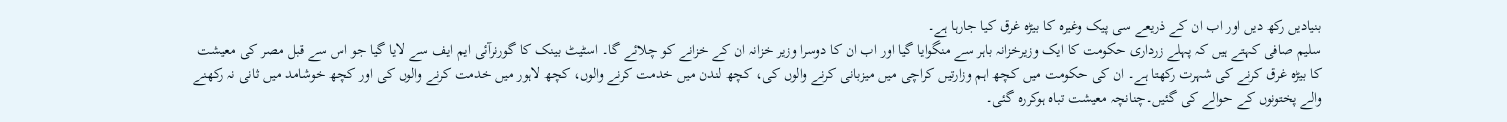بنیادیں رکھ دیں اور اب ان کے ذریعے سی پیک وغیرہ کا بیڑہ غرق کیا جارہا ہے۔
سلیم صافی کہتے ہیں کہ پہلے زرداری حکومت کا ایک وزیرخزانہ باہر سے منگوایا گیا اور اب ان کا دوسرا وزیر خزانہ ان کے خزانے کو چلائے گا۔ اسٹیٹ بینک کا گورنرآئی ایم ایف سے لایا گیا جو اس سے قبل مصر کی معیشت کا بیڑہ غرق کرنے کی شہرت رکھتا ہے۔ ان کی حکومت میں کچھ اہم وزارتیں کراچی میں میزبانی کرنے والوں کی، کچھ لندن میں خدمت کرنے والوں، کچھ لاہور میں خدمت کرنے والوں کی اور کچھ خوشامد میں ثانی نہ رکھنے والے پختونوں کے حوالے کی گئیں۔چنانچہ معیشت تباہ ہوکررہ گئی۔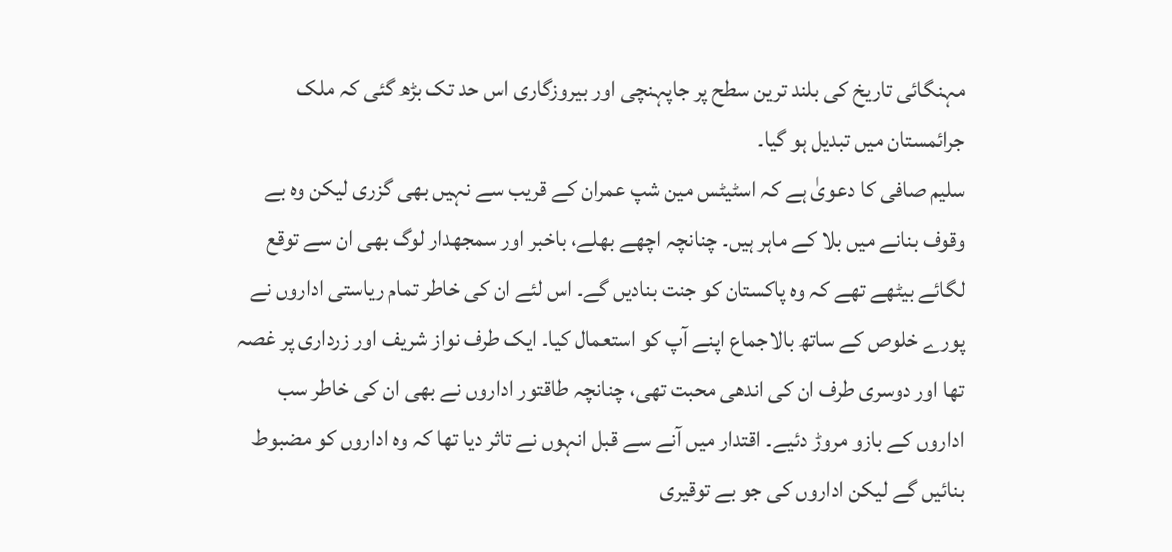مہنگائی تاریخ کی بلند ترین سطح پر جاپہنچی اور بیروزگاری اس حد تک بڑھ گئی کہ ملک جرائمستان میں تبدیل ہو گیا۔
سلیم صافی کا دعویٰ ہے کہ اسٹیٹس مین شپ عمران کے قریب سے نہیں بھی گزری لیکن وہ بے وقوف بنانے میں بلا کے ماہر ہیں۔ چنانچہ اچھے بھلے، باخبر اور سمجھدار لوگ بھی ان سے توقع لگائے بیٹھے تھے کہ وہ پاکستان کو جنت بنادیں گے۔ اس لئے ان کی خاطر تمام ریاستی اداروں نے پورے خلوص کے ساتھ بالاجماع اپنے آپ کو استعمال کیا۔ ایک طرف نواز شریف اور زرداری پر غصہ تھا اور دوسری طرف ان کی اندھی محبت تھی، چنانچہ طاقتور اداروں نے بھی ان کی خاطر سب اداروں کے بازو مروڑ دئیے۔ اقتدار میں آنے سے قبل انہوں نے تاثر دیا تھا کہ وہ اداروں کو مضبوط بنائیں گے لیکن اداروں کی جو بے توقیری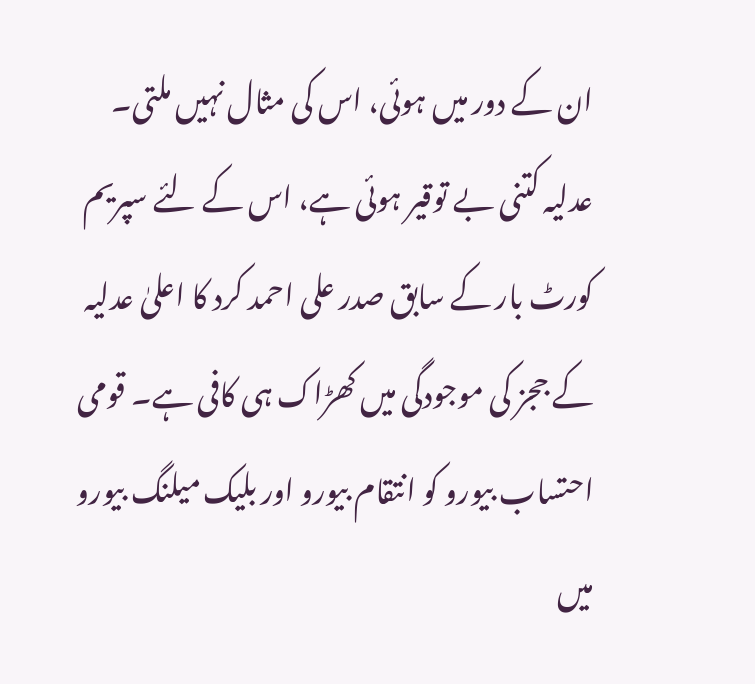ان کے دور میں ہوئی، اس کی مثال نہیں ملتی۔ عدلیہ کتنی بے توقیر ہوئی ہے، اس کے لئے سپریم کورٹ بار کے سابق صدر علی احمد کرد کا اعلیٰ عدلیہ کے ججز کی موجودگی میں کھڑاک ہی کافی ہے۔ قومی احتساب بیورو کو انتقام بیورو اور بلیک میلنگ بیورو میں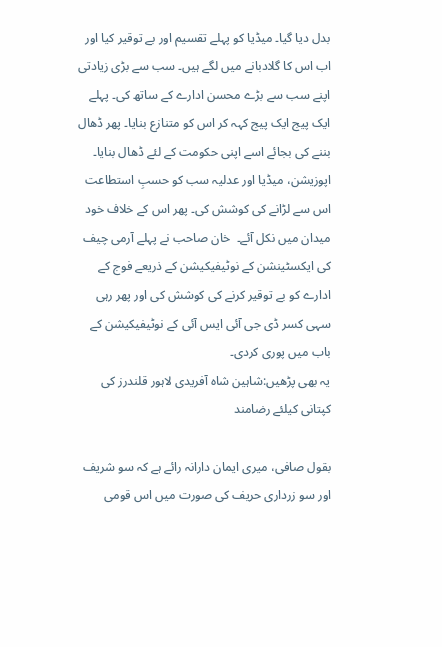بدل دیا گیا۔ میڈیا کو پہلے تقسیم اور بے توقیر کیا اور اب اس کا گلادبانے میں لگے ہیں۔ سب سے بڑی زیادتی اپنے سب سے بڑے محسن ادارے کے ساتھ کی۔ پہلے ایک پیج ایک پیج کہہ کر اس کو متنازع بنایا۔ پھر ڈھال بننے کی بجائے اسے اپنی حکومت کے لئے ڈھال بنایا۔ اپوزیشن، میڈیا اور عدلیہ سب کو حسبِ استطاعت اس سے لڑانے کی کوشش کی۔ پھر اس کے خلاف خود میدان میں نکل آئے۔  خان صاحب نے پہلے آرمی چیف کی ایکسٹینشن کے نوٹیفیکیشن کے ذریعے فوج کے ادارے کو بے توقیر کرنے کی کوشش کی اور پھر رہی سہی کسر ڈی جی آئی ایس آئی کے نوٹیفیکیشن کے باب میں پوری کردی۔
یہ بھی پڑھیں:شاہین شاہ آفریدی لاہور قلندرز کی کپتانی کیلئے رضامند

بقول صافی، میری ایمان دارانہ رائے ہے کہ سو شریف اور سو زرداری حریف کی صورت میں اس قومی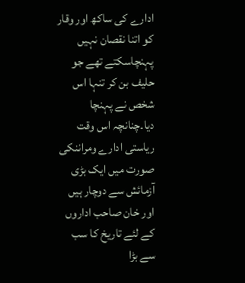ادارے کی ساکھ اور وقار کو اتنا نقصان نہیں پہنچاسکتے تھے جو حلیف بن کر تنہا اس شخص نے پہنچا دیا۔چنانچہ اس وقت ریاستی ادارے ومراننکی صورت میں ایک بڑی آزمائش سے دوچار ہیں اور خان صاحب اداروں کے لئے تاریخ کا سب سے بڑا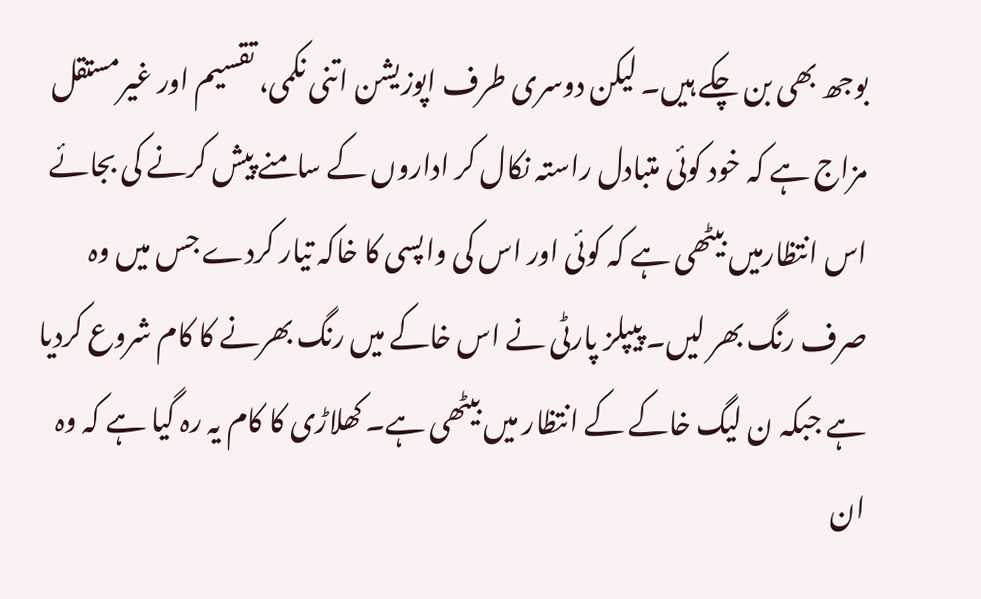بوجھ بھی بن چکے ہیں۔ لیکن دوسری طرف اپوزیشن اتنی نکمی، تقسیم اور غیرمستقل مزاج ہے کہ خود کوئی متبادل راستہ نکال کر اداروں کے سامنے پیش کرنے کی بجائے اس انتظارمیں بیٹھی ہے کہ کوئی اور اس کی واپسی کا خاکہ تیار کردے جس میں وہ صرف رنگ بھر لیں۔ پیپلز پارٹی نے اس خاکے میں رنگ بھرنے کا کام شروع کردیا ہے جبکہ ن لیگ خاکے کے انتظار میں بیٹھی ہے۔ کھلاڑی کا کام یہ رہ گیا ہے کہ وہ ان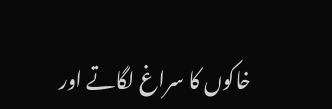خاکوں کا سراغ لگاتے اور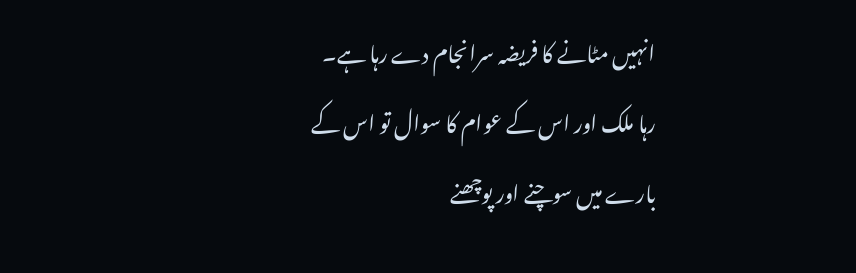انہیں مٹانے کا فریضہ سرانجام دے رہا ہے۔ رہا ملک اور اس کے عوام کا سوال تو اس کے بارے میں سوچنے اور پوچھنے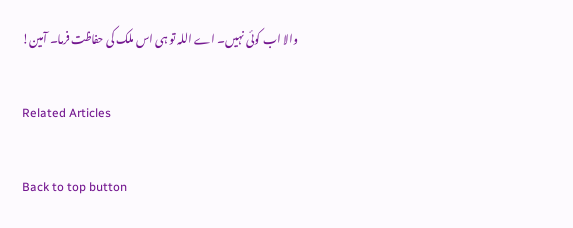والا اب کوئی نہیں۔ اے اللہ تو ہی اس ملک کی حفاظت فرما۔ آمین!

Related Articles

Back to top button